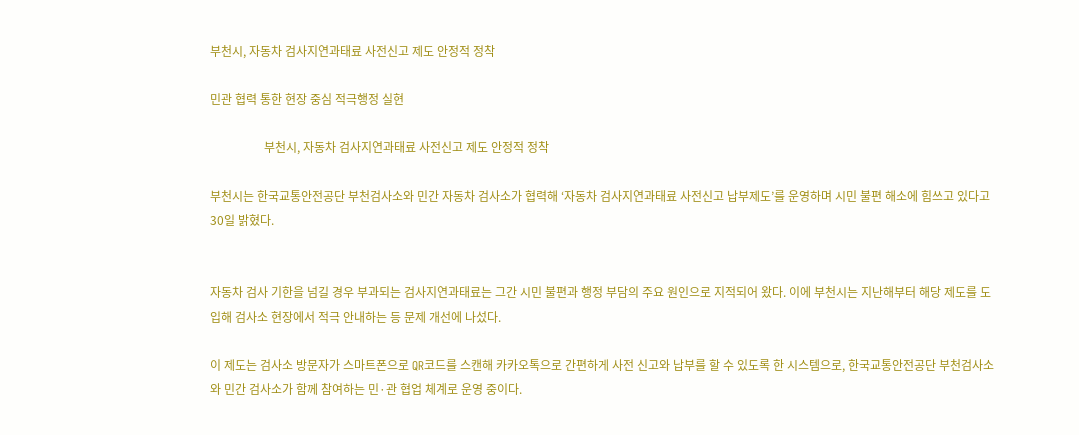부천시, 자동차 검사지연과태료 사전신고 제도 안정적 정착

민관 협력 통한 현장 중심 적극행정 실현

                  부천시, 자동차 검사지연과태료 사전신고 제도 안정적 정착

부천시는 한국교통안전공단 부천검사소와 민간 자동차 검사소가 협력해 ‘자동차 검사지연과태료 사전신고 납부제도’를 운영하며 시민 불편 해소에 힘쓰고 있다고 30일 밝혔다.


자동차 검사 기한을 넘길 경우 부과되는 검사지연과태료는 그간 시민 불편과 행정 부담의 주요 원인으로 지적되어 왔다. 이에 부천시는 지난해부터 해당 제도를 도입해 검사소 현장에서 적극 안내하는 등 문제 개선에 나섰다.

이 제도는 검사소 방문자가 스마트폰으로 QR코드를 스캔해 카카오톡으로 간편하게 사전 신고와 납부를 할 수 있도록 한 시스템으로, 한국교통안전공단 부천검사소와 민간 검사소가 함께 참여하는 민·관 협업 체계로 운영 중이다.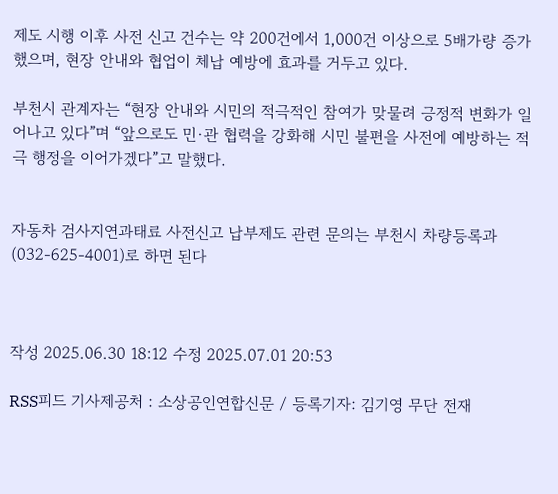제도 시행 이후 사전 신고 건수는 약 200건에서 1,000건 이상으로 5배가량 증가했으며, 현장 안내와 협업이 체납 예방에 효과를 거두고 있다.

부천시 관계자는 “현장 안내와 시민의 적극적인 참여가 맞물려 긍정적 변화가 일어나고 있다”며 “앞으로도 민·관 협력을 강화해 시민 불편을 사전에 예방하는 적극 행정을 이어가겠다”고 말했다.


자동차 검사지연과태료 사전신고 납부제도 관련 문의는 부천시 차량등록과(032-625-4001)로 하면 된다



작성 2025.06.30 18:12 수정 2025.07.01 20:53

RSS피드 기사제공처 : 소상공인연합신문 / 등록기자: 김기영 무단 전재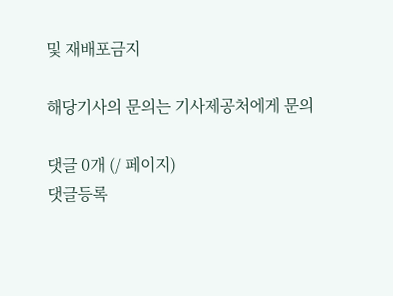및 재배포금지

해당기사의 문의는 기사제공처에게 문의

댓글 0개 (/ 페이지)
댓글등록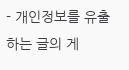- 개인정보를 유출하는 글의 게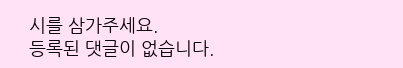시를 삼가주세요.
등록된 댓글이 없습니다.